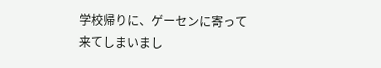学校帰りに、ゲーセンに寄って来てしまいまし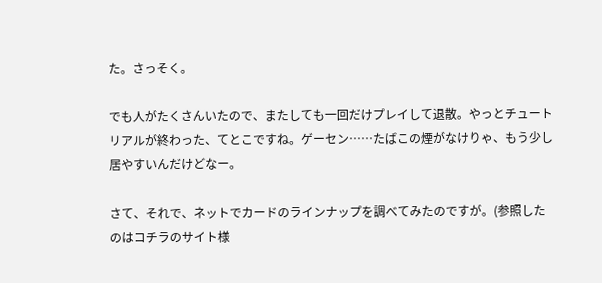た。さっそく。

でも人がたくさんいたので、またしても一回だけプレイして退散。やっとチュートリアルが終わった、てとこですね。ゲーセン……たばこの煙がなけりゃ、もう少し居やすいんだけどなー。

さて、それで、ネットでカードのラインナップを調べてみたのですが。(参照したのはコチラのサイト様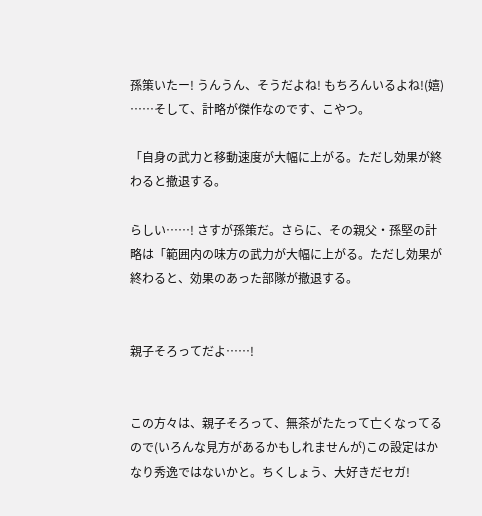孫策いたー! うんうん、そうだよね! もちろんいるよね!(嬉) ……そして、計略が傑作なのです、こやつ。

「自身の武力と移動速度が大幅に上がる。ただし効果が終わると撤退する。

らしい……! さすが孫策だ。さらに、その親父・孫堅の計略は「範囲内の味方の武力が大幅に上がる。ただし効果が終わると、効果のあった部隊が撤退する。


親子そろってだよ……!


この方々は、親子そろって、無茶がたたって亡くなってるので(いろんな見方があるかもしれませんが)この設定はかなり秀逸ではないかと。ちくしょう、大好きだセガ!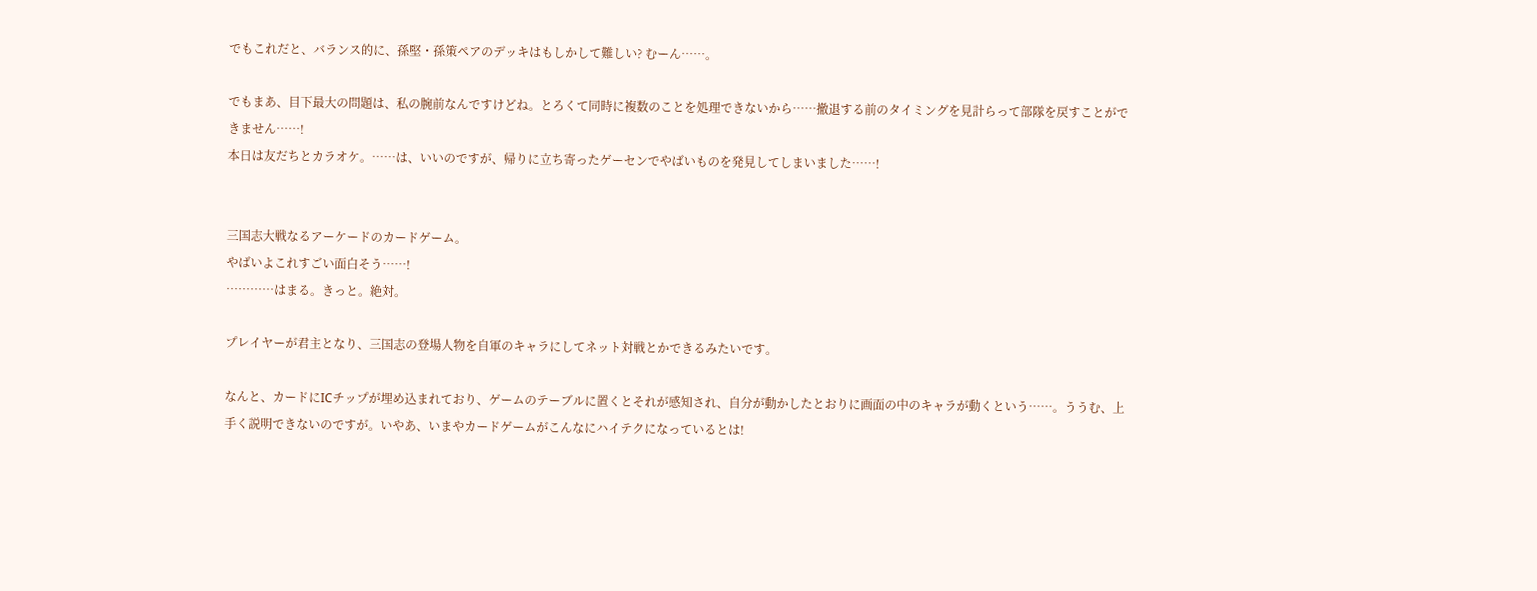でもこれだと、バランス的に、孫堅・孫策ペアのデッキはもしかして難しい? むーん……。

でもまあ、目下最大の問題は、私の腕前なんですけどね。とろくて同時に複数のことを処理できないから……撤退する前のタイミングを見計らって部隊を戻すことができません……!
本日は友だちとカラオケ。……は、いいのですが、帰りに立ち寄ったゲーセンでやばいものを発見してしまいました……!


三国志大戦なるアーケードのカードゲーム。
やばいよこれすごい面白そう……!
…………はまる。きっと。絶対。

プレイヤーが君主となり、三国志の登場人物を自軍のキャラにしてネット対戦とかできるみたいです。

なんと、カードにICチップが埋め込まれており、ゲームのテーブルに置くとそれが感知され、自分が動かしたとおりに画面の中のキャラが動くという……。ううむ、上手く説明できないのですが。いやあ、いまやカードゲームがこんなにハイテクになっているとは!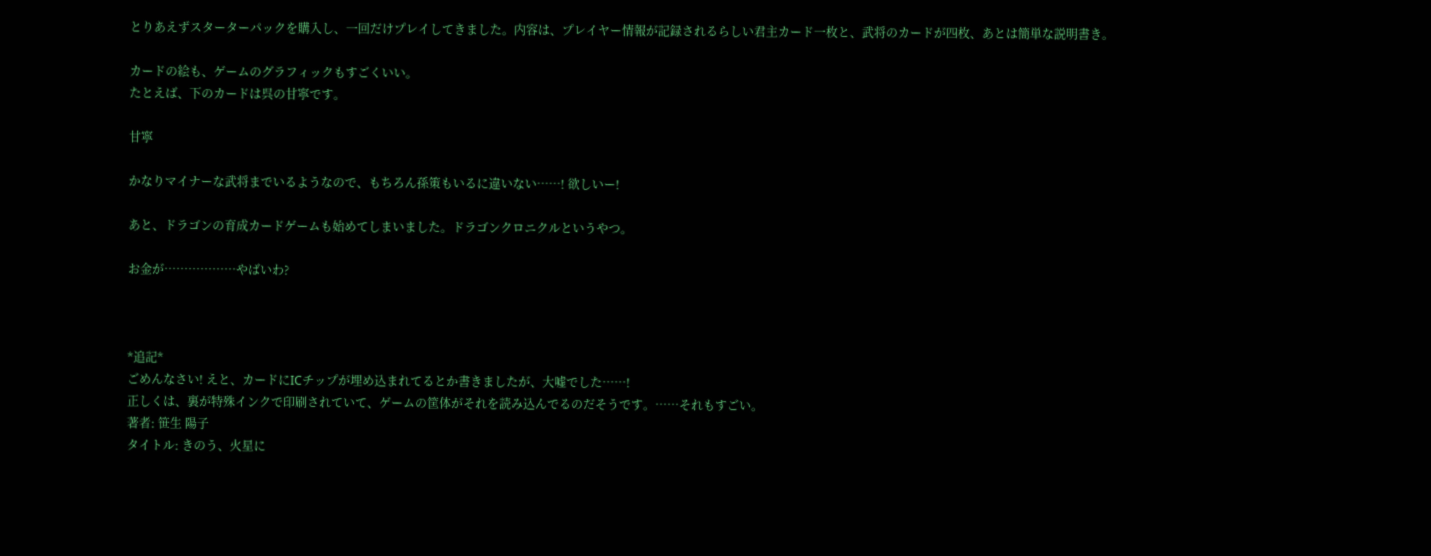とりあえずスターターパックを購入し、一回だけプレイしてきました。内容は、プレイヤー情報が記録されるらしい君主カード一枚と、武将のカードが四枚、あとは簡単な説明書き。

カードの絵も、ゲームのグラフィックもすごくいい。
たとえば、下のカードは呉の甘寧です。

甘寧

かなりマイナーな武将までいるようなので、もちろん孫策もいるに違いない……! 欲しいー!

あと、ドラゴンの育成カードゲームも始めてしまいました。ドラゴンクロニクルというやつ。

お金が………………やばいわ?



*追記*
ごめんなさい! えと、カードにICチップが埋め込まれてるとか書きましたが、大嘘でした……!
正しくは、裏が特殊インクで印刷されていて、ゲームの筐体がそれを読み込んでるのだそうです。……それもすごい。
著者: 笹生 陽子
タイトル: きのう、火星に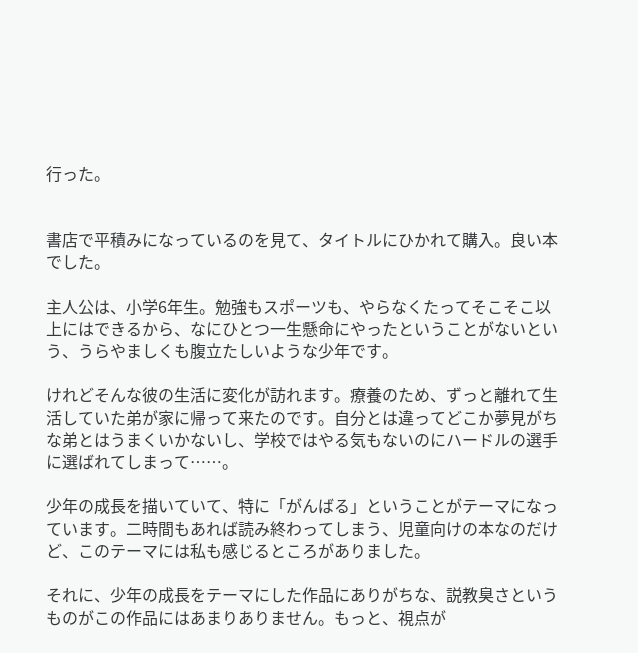行った。


書店で平積みになっているのを見て、タイトルにひかれて購入。良い本でした。

主人公は、小学6年生。勉強もスポーツも、やらなくたってそこそこ以上にはできるから、なにひとつ一生懸命にやったということがないという、うらやましくも腹立たしいような少年です。

けれどそんな彼の生活に変化が訪れます。療養のため、ずっと離れて生活していた弟が家に帰って来たのです。自分とは違ってどこか夢見がちな弟とはうまくいかないし、学校ではやる気もないのにハードルの選手に選ばれてしまって……。

少年の成長を描いていて、特に「がんばる」ということがテーマになっています。二時間もあれば読み終わってしまう、児童向けの本なのだけど、このテーマには私も感じるところがありました。

それに、少年の成長をテーマにした作品にありがちな、説教臭さというものがこの作品にはあまりありません。もっと、視点が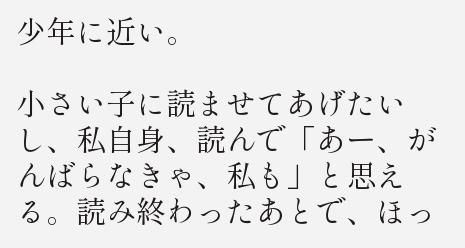少年に近い。

小さい子に読ませてあげたいし、私自身、読んで「あー、がんばらなきゃ、私も」と思える。読み終わったあとで、ほっ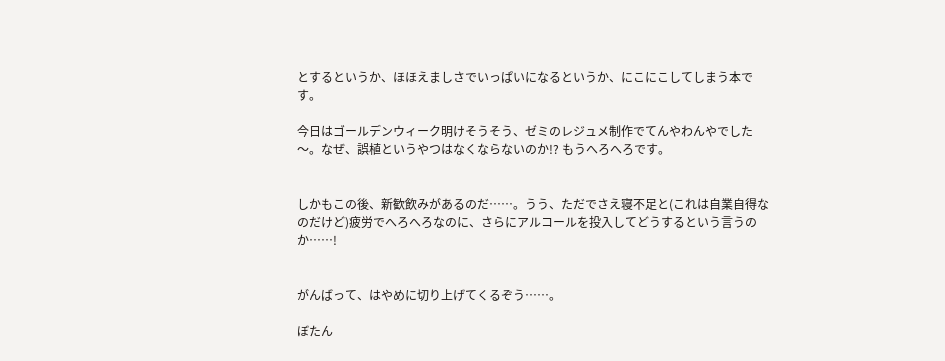とするというか、ほほえましさでいっぱいになるというか、にこにこしてしまう本です。

今日はゴールデンウィーク明けそうそう、ゼミのレジュメ制作でてんやわんやでした〜。なぜ、誤植というやつはなくならないのか!? もうへろへろです。


しかもこの後、新歓飲みがあるのだ……。うう、ただでさえ寝不足と(これは自業自得なのだけど)疲労でへろへろなのに、さらにアルコールを投入してどうするという言うのか……!


がんばって、はやめに切り上げてくるぞう……。

ぼたん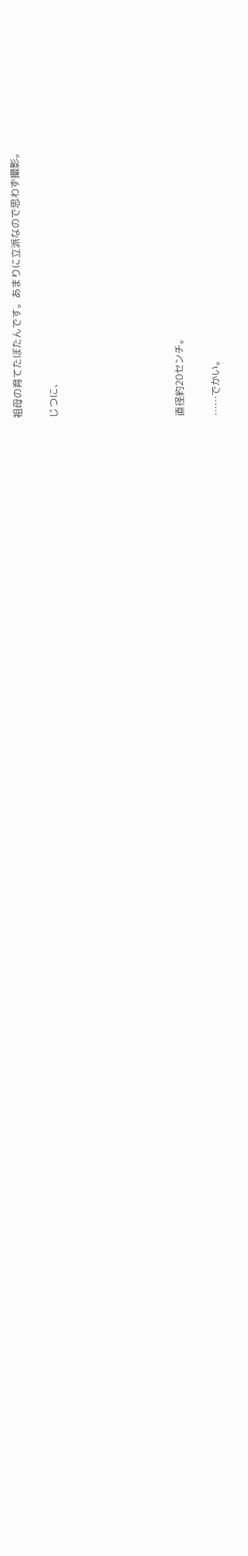祖母の育てたぼたんです。あまりに立派なので思わず撮影。

じつに、






直径約20センチ。

……でかい。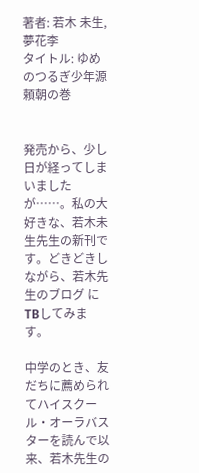著者: 若木 未生, 夢花李
タイトル: ゆめのつるぎ少年源頼朝の巻


発売から、少し日が経ってしまいましたが……。私の大好きな、若木未生先生の新刊です。どきどきしながら、若木先生のブログ にTBしてみます。

中学のとき、友だちに薦められてハイスクール・オーラバスターを読んで以来、若木先生の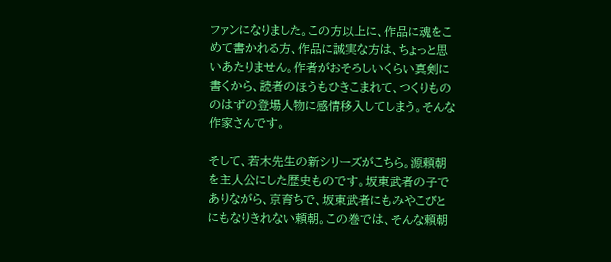ファンになりました。この方以上に、作品に魂をこめて書かれる方、作品に誠実な方は、ちょっと思いあたりません。作者がおそろしいくらい真剣に書くから、読者のほうもひきこまれて、つくりもののはずの登場人物に感情移入してしまう。そんな作家さんです。

そして、若木先生の新シリーズがこちら。源頼朝を主人公にした歴史ものです。坂東武者の子でありながら、京育ちで、坂東武者にもみやこびとにもなりきれない頼朝。この巻では、そんな頼朝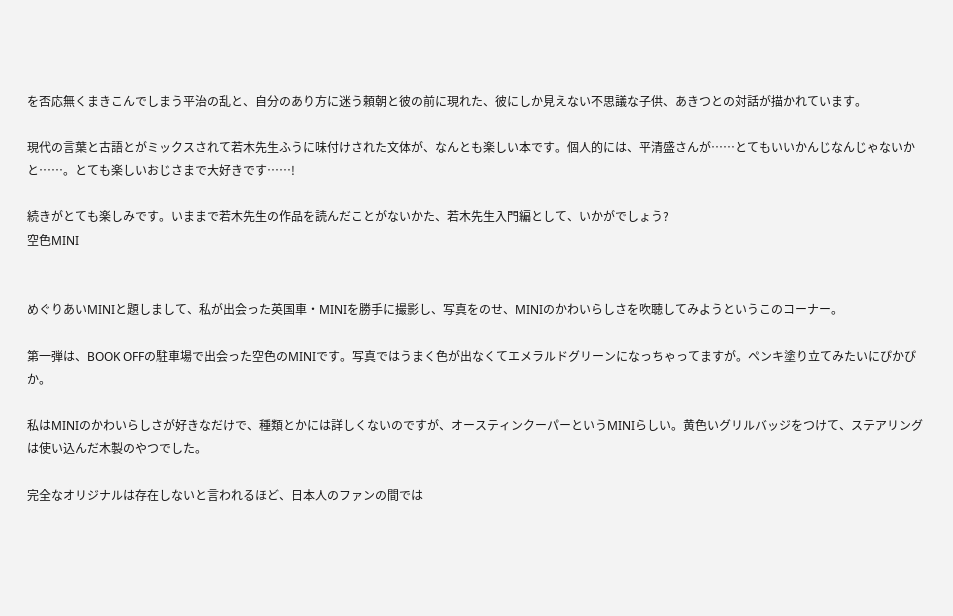を否応無くまきこんでしまう平治の乱と、自分のあり方に迷う頼朝と彼の前に現れた、彼にしか見えない不思議な子供、あきつとの対話が描かれています。

現代の言葉と古語とがミックスされて若木先生ふうに味付けされた文体が、なんとも楽しい本です。個人的には、平清盛さんが……とてもいいかんじなんじゃないかと……。とても楽しいおじさまで大好きです……!

続きがとても楽しみです。いままで若木先生の作品を読んだことがないかた、若木先生入門編として、いかがでしょう?
空色MINI


めぐりあいMINIと題しまして、私が出会った英国車・MINIを勝手に撮影し、写真をのせ、MINIのかわいらしさを吹聴してみようというこのコーナー。

第一弾は、BOOK OFFの駐車場で出会った空色のMINIです。写真ではうまく色が出なくてエメラルドグリーンになっちゃってますが。ペンキ塗り立てみたいにぴかぴか。

私はMINIのかわいらしさが好きなだけで、種類とかには詳しくないのですが、オースティンクーパーというMINIらしい。黄色いグリルバッジをつけて、ステアリングは使い込んだ木製のやつでした。

完全なオリジナルは存在しないと言われるほど、日本人のファンの間では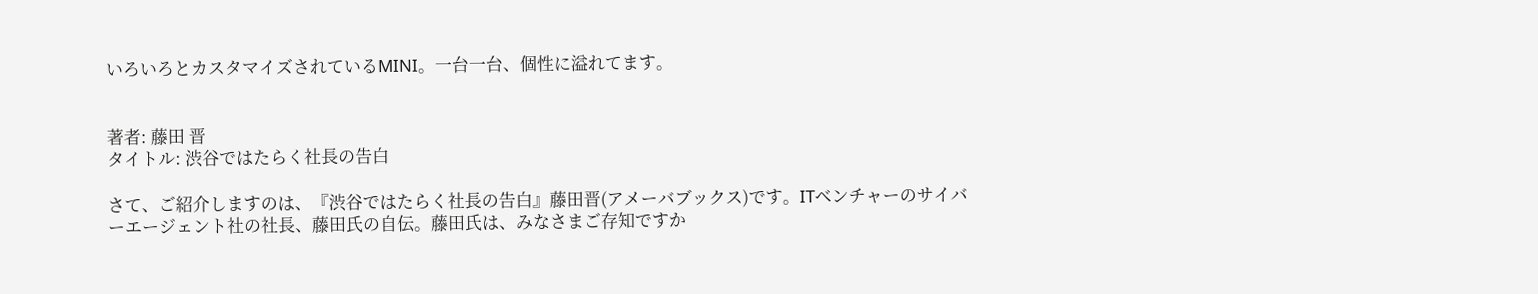いろいろとカスタマイズされているMINI。一台一台、個性に溢れてます。


著者: 藤田 晋
タイトル: 渋谷ではたらく社長の告白

さて、ご紹介しますのは、『渋谷ではたらく社長の告白』藤田晋(アメーバブックス)です。ITベンチャーのサイバーエージェント社の社長、藤田氏の自伝。藤田氏は、みなさまご存知ですか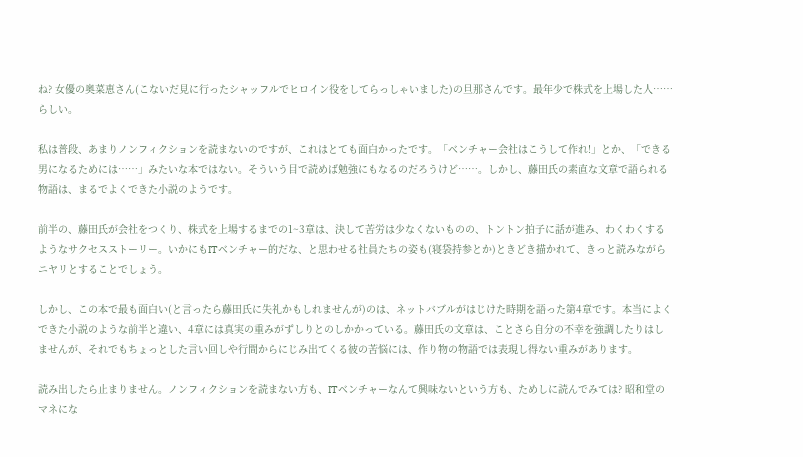ね? 女優の奥菜恵さん(こないだ見に行ったシャッフルでヒロイン役をしてらっしゃいました)の旦那さんです。最年少で株式を上場した人……らしい。

私は普段、あまりノンフィクションを読まないのですが、これはとても面白かったです。「ベンチャー会社はこうして作れ!」とか、「できる男になるためには……」みたいな本ではない。そういう目で読めば勉強にもなるのだろうけど……。しかし、藤田氏の素直な文章で語られる物語は、まるでよくできた小説のようです。

前半の、藤田氏が会社をつくり、株式を上場するまでの1~3章は、決して苦労は少なくないものの、トントン拍子に話が進み、わくわくするようなサクセスストーリー。いかにもITベンチャー的だな、と思わせる社員たちの姿も(寝袋持参とか)ときどき描かれて、きっと読みながらニヤリとすることでしょう。

しかし、この本で最も面白い(と言ったら藤田氏に失礼かもしれませんが)のは、ネットバブルがはじけた時期を語った第4章です。本当によくできた小説のような前半と違い、4章には真実の重みがずしりとのしかかっている。藤田氏の文章は、ことさら自分の不幸を強調したりはしませんが、それでもちょっとした言い回しや行間からにじみ出てくる彼の苦悩には、作り物の物語では表現し得ない重みがあります。

読み出したら止まりません。ノンフィクションを読まない方も、ITベンチャーなんて興味ないという方も、ためしに読んでみては? 昭和堂のマネにな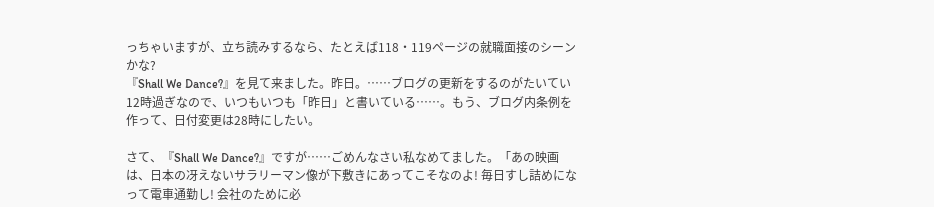っちゃいますが、立ち読みするなら、たとえば118・119ページの就職面接のシーンかな?
『Shall We Dance?』を見て来ました。昨日。……ブログの更新をするのがたいてい12時過ぎなので、いつもいつも「昨日」と書いている……。もう、ブログ内条例を作って、日付変更は28時にしたい。

さて、『Shall We Dance?』ですが……ごめんなさい私なめてました。「あの映画は、日本の冴えないサラリーマン像が下敷きにあってこそなのよ! 毎日すし詰めになって電車通勤し! 会社のために必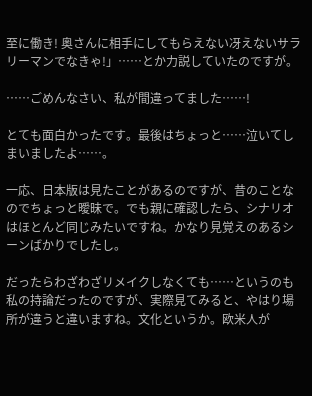至に働き! 奥さんに相手にしてもらえない冴えないサラリーマンでなきゃ!」……とか力説していたのですが。

……ごめんなさい、私が間違ってました……!

とても面白かったです。最後はちょっと……泣いてしまいましたよ……。

一応、日本版は見たことがあるのですが、昔のことなのでちょっと曖昧で。でも親に確認したら、シナリオはほとんど同じみたいですね。かなり見覚えのあるシーンばかりでしたし。

だったらわざわざリメイクしなくても……というのも私の持論だったのですが、実際見てみると、やはり場所が違うと違いますね。文化というか。欧米人が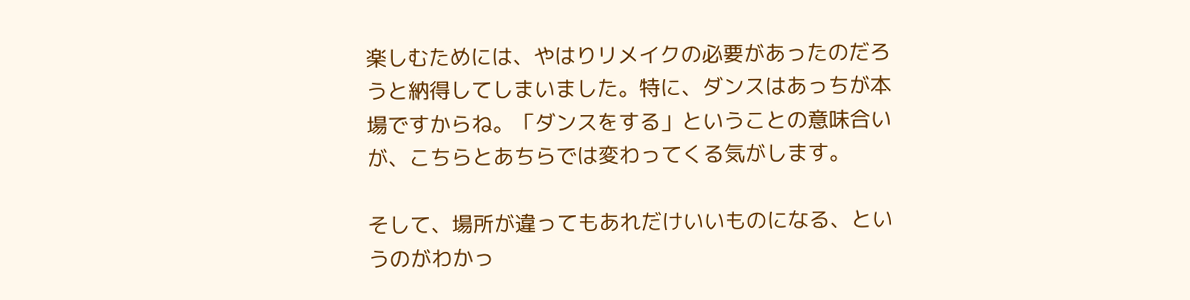楽しむためには、やはりリメイクの必要があったのだろうと納得してしまいました。特に、ダンスはあっちが本場ですからね。「ダンスをする」ということの意味合いが、こちらとあちらでは変わってくる気がします。

そして、場所が違ってもあれだけいいものになる、というのがわかっ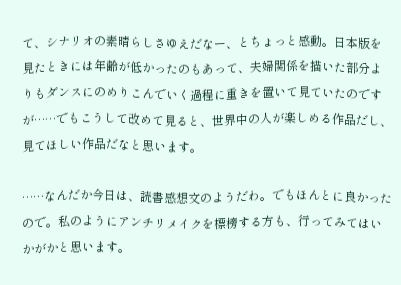て、シナリオの素晴らしさゆえだなー、とちょっと感動。日本版を見たときには年齢が低かったのもあって、夫婦関係を描いた部分よりもダンスにのめりこんでいく過程に重きを置いて見ていたのですが……でもこうして改めて見ると、世界中の人が楽しめる作品だし、見てほしい作品だなと思います。

……なんだか今日は、読書感想文のようだわ。でもほんとに良かったので。私のようにアンチリメイクを標榜する方も、行ってみてはいかがかと思います。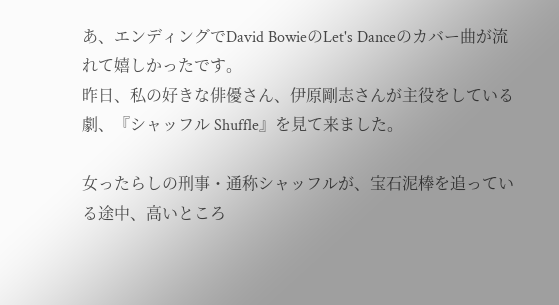あ、エンディングでDavid BowieのLet's Danceのカバー曲が流れて嬉しかったです。
昨日、私の好きな俳優さん、伊原剛志さんが主役をしている劇、『シャッフル Shuffle』を見て来ました。

女ったらしの刑事・通称シャッフルが、宝石泥棒を追っている途中、高いところ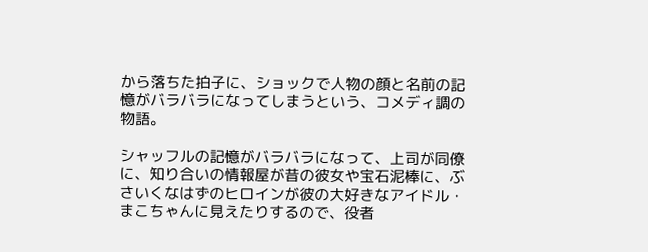から落ちた拍子に、ショックで人物の顔と名前の記憶がバラバラになってしまうという、コメディ調の物語。

シャッフルの記憶がバラバラになって、上司が同僚に、知り合いの情報屋が昔の彼女や宝石泥棒に、ぶさいくなはずのヒロインが彼の大好きなアイドル・まこちゃんに見えたりするので、役者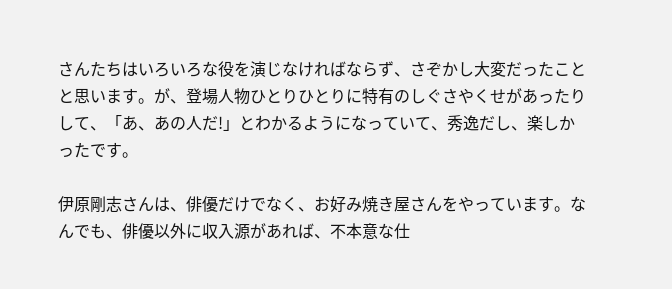さんたちはいろいろな役を演じなければならず、さぞかし大変だったことと思います。が、登場人物ひとりひとりに特有のしぐさやくせがあったりして、「あ、あの人だ!」とわかるようになっていて、秀逸だし、楽しかったです。

伊原剛志さんは、俳優だけでなく、お好み焼き屋さんをやっています。なんでも、俳優以外に収入源があれば、不本意な仕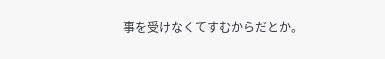事を受けなくてすむからだとか。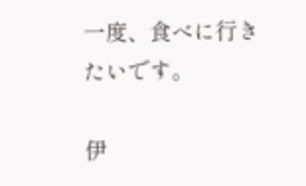一度、食べに行きたいです。

伊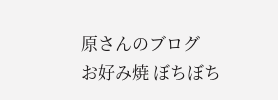原さんのブログ
お好み焼 ぼちぼち